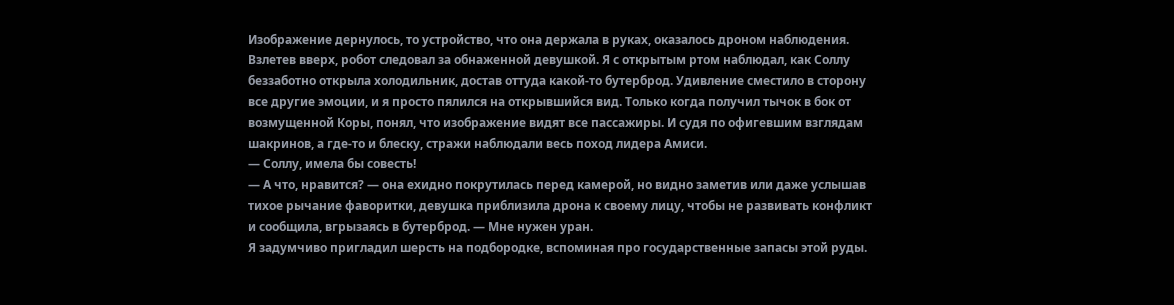Изображение дернулось, то устройство, что она держала в руках, оказалось дроном наблюдения. Взлетев вверх, робот следовал за обнаженной девушкой. Я с открытым ртом наблюдал, как Соллу беззаботно открыла холодильник, достав оттуда какой-то бутерброд. Удивление сместило в сторону все другие эмоции, и я просто пялился на открывшийся вид. Только когда получил тычок в бок от возмущенной Коры, понял, что изображение видят все пассажиры. И судя по офигевшим взглядам шакринов, а где-то и блеску, стражи наблюдали весь поход лидера Амиси.
— Соллу, имела бы совесть!
— А что, нравится? — она ехидно покрутилась перед камерой, но видно заметив или даже услышав тихое рычание фаворитки, девушка приблизила дрона к своему лицу, чтобы не развивать конфликт и сообщила, вгрызаясь в бутерброд. — Мне нужен уран.
Я задумчиво пригладил шерсть на подбородке, вспоминая про государственные запасы этой руды.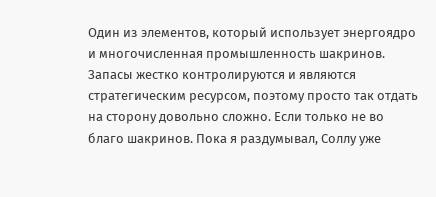Один из элементов, который использует энергоядро и многочисленная промышленность шакринов. Запасы жестко контролируются и являются стратегическим ресурсом, поэтому просто так отдать на сторону довольно сложно. Если только не во благо шакринов. Пока я раздумывал, Соллу уже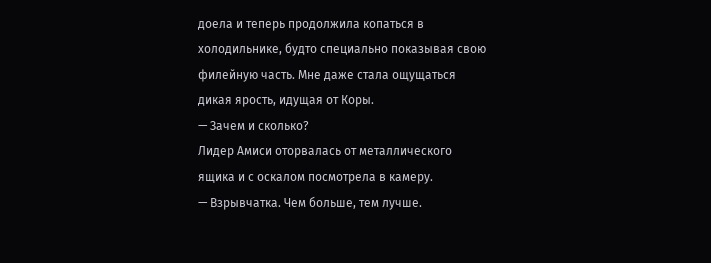доела и теперь продолжила копаться в холодильнике, будто специально показывая свою филейную часть. Мне даже стала ощущаться дикая ярость, идущая от Коры.
— Зачем и сколько?
Лидер Амиси оторвалась от металлического ящика и с оскалом посмотрела в камеру.
— Взрывчатка. Чем больше, тем лучше.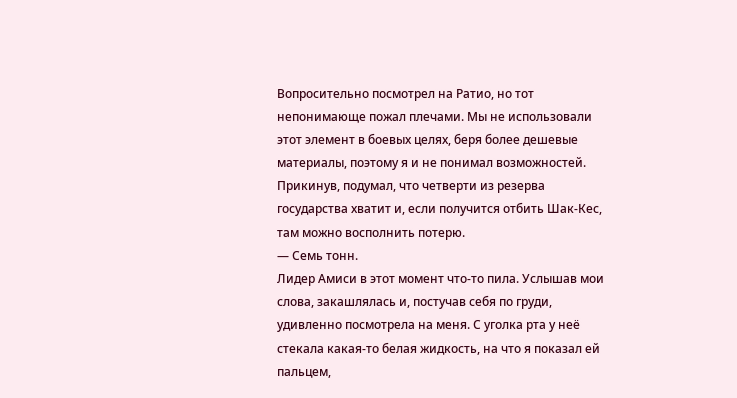Вопросительно посмотрел на Ратио, но тот непонимающе пожал плечами. Мы не использовали этот элемент в боевых целях, беря более дешевые материалы, поэтому я и не понимал возможностей. Прикинув, подумал, что четверти из резерва государства хватит и, если получится отбить Шак-Кес, там можно восполнить потерю.
— Семь тонн.
Лидер Амиси в этот момент что-то пила. Услышав мои слова, закашлялась и, постучав себя по груди, удивленно посмотрела на меня. С уголка рта у неё стекала какая-то белая жидкость, на что я показал ей пальцем,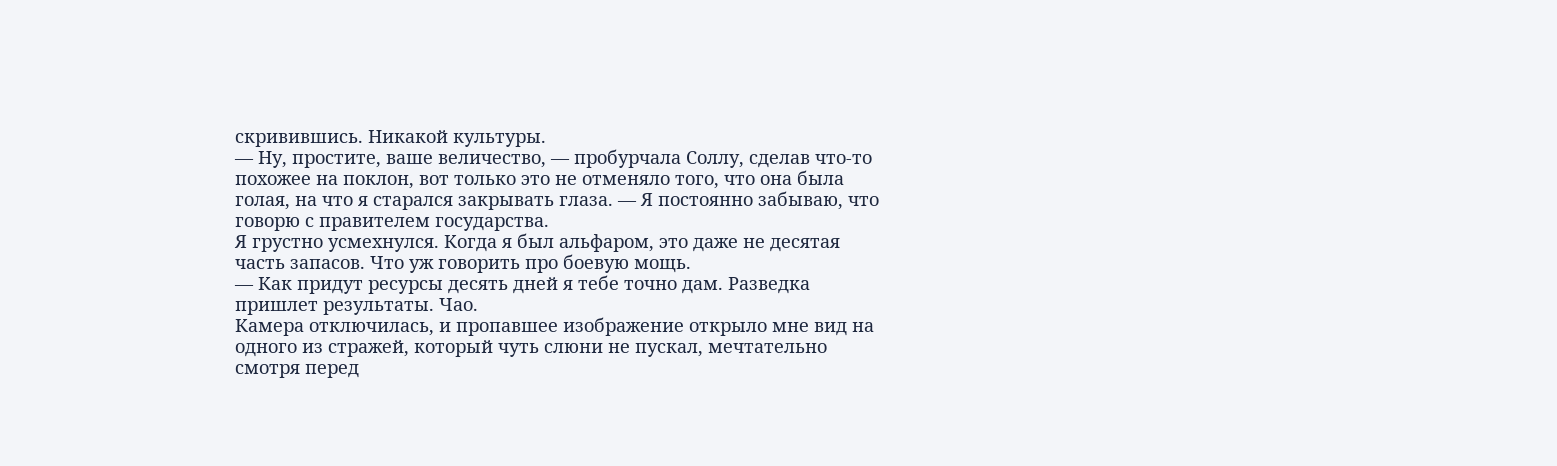скривившись. Никакой культуры.
— Ну, простите, ваше величество, — пробурчала Соллу, сделав что-то похожее на поклон, вот только это не отменяло того, что она была голая, на что я старался закрывать глаза. — Я постоянно забываю, что говорю с правителем государства.
Я грустно усмехнулся. Когда я был альфаром, это даже не десятая часть запасов. Что уж говорить про боевую мощь.
— Как придут ресурсы десять дней я тебе точно дам. Разведка пришлет результаты. Чао.
Камера отключилась, и пропавшее изображение открыло мне вид на одного из стражей, который чуть слюни не пускал, мечтательно смотря перед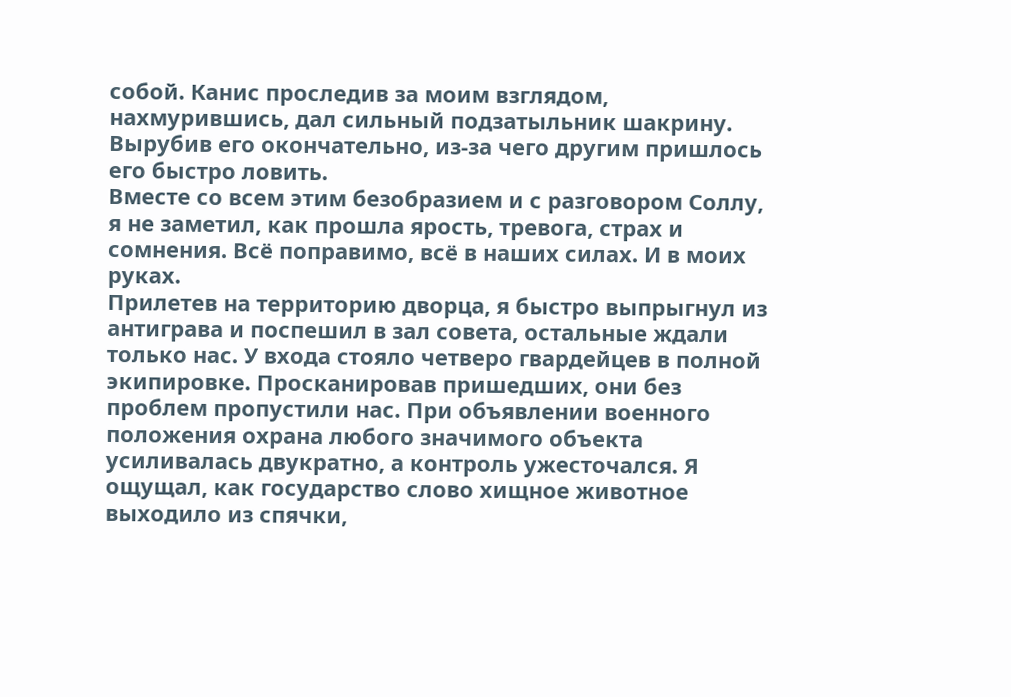собой. Канис проследив за моим взглядом, нахмурившись, дал сильный подзатыльник шакрину. Вырубив его окончательно, из-за чего другим пришлось его быстро ловить.
Вместе со всем этим безобразием и с разговором Соллу, я не заметил, как прошла ярость, тревога, страх и сомнения. Всё поправимо, всё в наших силах. И в моих руках.
Прилетев на территорию дворца, я быстро выпрыгнул из антиграва и поспешил в зал совета, остальные ждали только нас. У входа стояло четверо гвардейцев в полной экипировке. Просканировав пришедших, они без проблем пропустили нас. При объявлении военного положения охрана любого значимого объекта усиливалась двукратно, а контроль ужесточался. Я ощущал, как государство слово хищное животное выходило из спячки,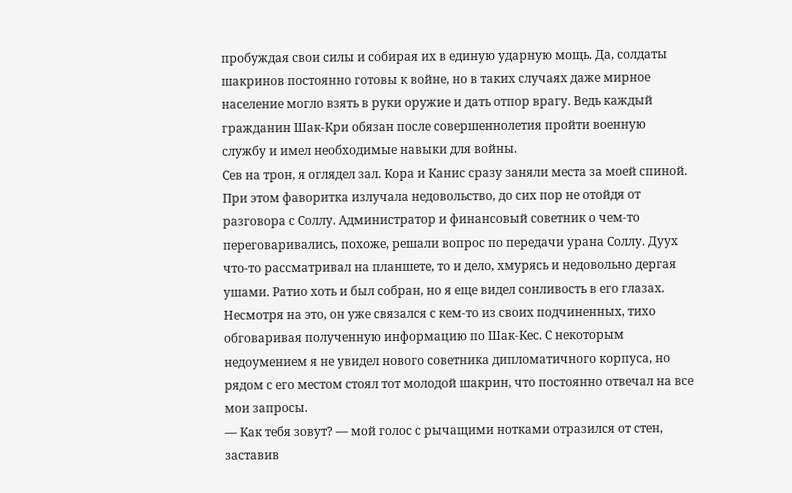пробуждая свои силы и собирая их в единую ударную мощь. Да, солдаты шакринов постоянно готовы к войне, но в таких случаях даже мирное население могло взять в руки оружие и дать отпор врагу. Ведь каждый гражданин Шак-Кри обязан после совершеннолетия пройти военную службу и имел необходимые навыки для войны.
Сев на трон, я оглядел зал. Кора и Канис сразу заняли места за моей спиной. При этом фаворитка излучала недовольство, до сих пор не отойдя от разговора с Соллу. Администратор и финансовый советник о чем-то переговаривались, похоже, решали вопрос по передачи урана Соллу. Дуух что-то рассматривал на планшете, то и дело, хмурясь и недовольно дергая ушами. Ратио хоть и был собран, но я еще видел сонливость в его глазах. Несмотря на это, он уже связался с кем-то из своих подчиненных, тихо обговаривая полученную информацию по Шак-Кес. С некоторым недоумением я не увидел нового советника дипломатичного корпуса, но рядом с его местом стоял тот молодой шакрин, что постоянно отвечал на все мои запросы.
— Как тебя зовут? — мой голос с рычащими нотками отразился от стен, заставив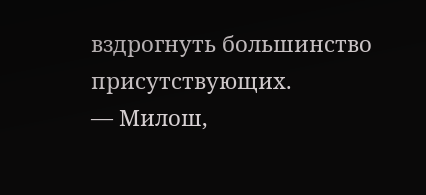вздрогнуть большинство присутствующих.
— Милош,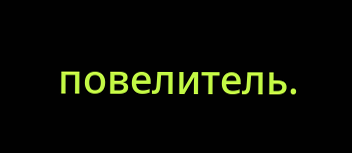повелитель.